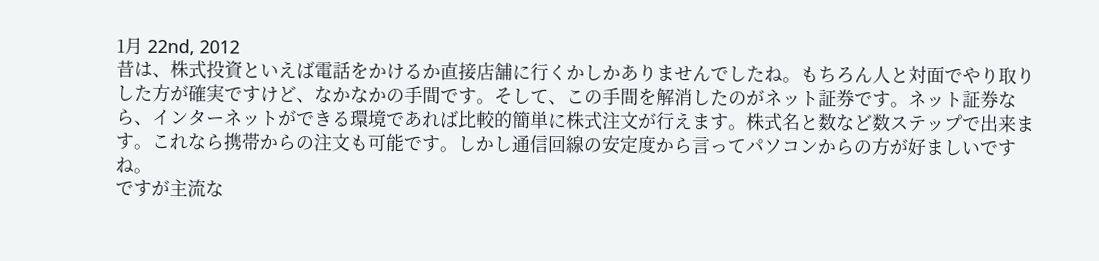1月 22nd, 2012
昔は、株式投資といえば電話をかけるか直接店舗に行くかしかありませんでしたね。もちろん人と対面でやり取りした方が確実ですけど、なかなかの手間です。そして、この手間を解消したのがネット証券です。ネット証券なら、インターネットができる環境であれば比較的簡単に株式注文が行えます。株式名と数など数ステップで出来ます。これなら携帯からの注文も可能です。しかし通信回線の安定度から言ってパソコンからの方が好ましいですね。
ですが主流な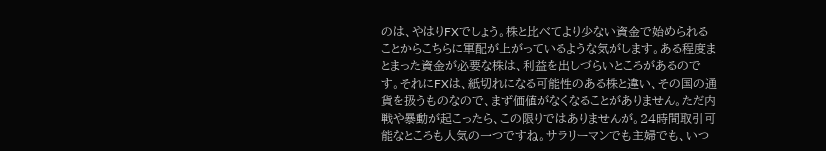のは、やはりFXでしょう。株と比べてより少ない資金で始められることからこちらに軍配が上がっているような気がします。ある程度まとまった資金が必要な株は、利益を出しづらいところがあるのです。それにFXは、紙切れになる可能性のある株と違い、その国の通貨を扱うものなので、まず価値がなくなることがありません。ただ内戦や暴動が起こったら、この限りではありませんが。24時間取引可能なところも人気の一つですね。サラリーマンでも主婦でも、いつ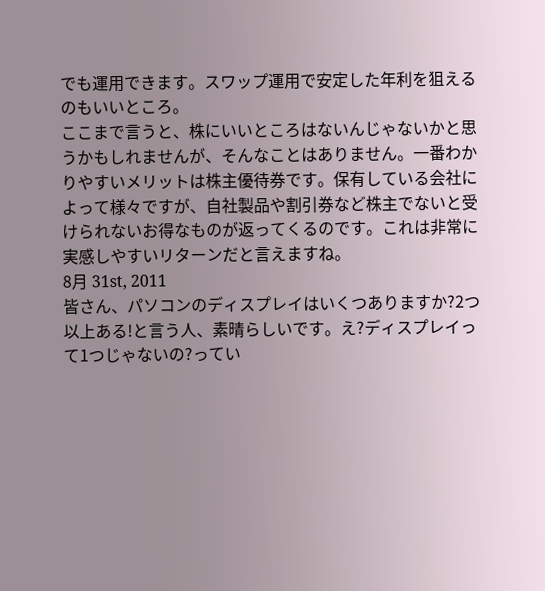でも運用できます。スワップ運用で安定した年利を狙えるのもいいところ。
ここまで言うと、株にいいところはないんじゃないかと思うかもしれませんが、そんなことはありません。一番わかりやすいメリットは株主優待券です。保有している会社によって様々ですが、自社製品や割引券など株主でないと受けられないお得なものが返ってくるのです。これは非常に実感しやすいリターンだと言えますね。
8月 31st, 2011
皆さん、パソコンのディスプレイはいくつありますか?2つ以上ある!と言う人、素晴らしいです。え?ディスプレイって1つじゃないの?ってい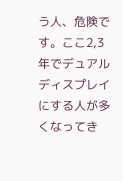う人、危険です。ここ2,3年でデュアルディスプレイにする人が多くなってき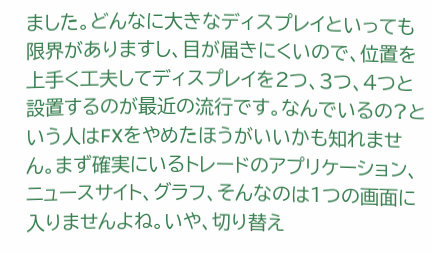ました。どんなに大きなディスプレイといっても限界がありますし、目が届きにくいので、位置を上手く工夫してディスプレイを2つ、3つ、4つと設置するのが最近の流行です。なんでいるの?という人はFXをやめたほうがいいかも知れません。まず確実にいるトレードのアプリケーション、ニュースサイト、グラフ、そんなのは1つの画面に入りませんよね。いや、切り替え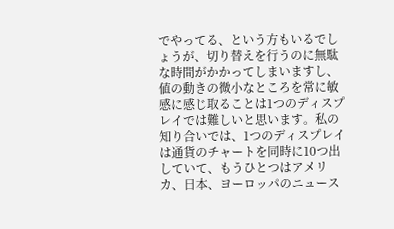でやってる、という方もいるでしょうが、切り替えを行うのに無駄な時間がかかってしまいますし、値の動きの微小なところを常に敏感に感じ取ることは1つのディスプレイでは難しいと思います。私の知り合いでは、1つのディスプレイは通貨のチャートを同時に10つ出していて、もうひとつはアメリカ、日本、ヨーロッパのニュース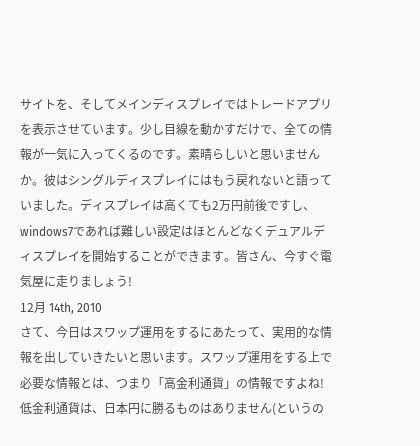サイトを、そしてメインディスプレイではトレードアプリを表示させています。少し目線を動かすだけで、全ての情報が一気に入ってくるのです。素晴らしいと思いませんか。彼はシングルディスプレイにはもう戻れないと語っていました。ディスプレイは高くても2万円前後ですし、windows7であれば難しい設定はほとんどなくデュアルディスプレイを開始することができます。皆さん、今すぐ電気屋に走りましょう!
12月 14th, 2010
さて、今日はスワップ運用をするにあたって、実用的な情報を出していきたいと思います。スワップ運用をする上で必要な情報とは、つまり「高金利通貨」の情報ですよね!低金利通貨は、日本円に勝るものはありません(というの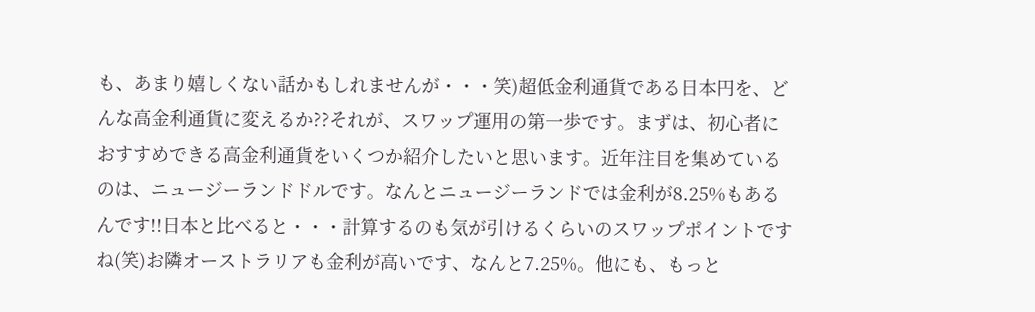も、あまり嬉しくない話かもしれませんが・・・笑)超低金利通貨である日本円を、どんな高金利通貨に変えるか??それが、スワップ運用の第一歩です。まずは、初心者におすすめできる高金利通貨をいくつか紹介したいと思います。近年注目を集めているのは、ニュージーランドドルです。なんとニュージーランドでは金利が8.25%もあるんです!!日本と比べると・・・計算するのも気が引けるくらいのスワップポイントですね(笑)お隣オーストラリアも金利が高いです、なんと7.25%。他にも、もっと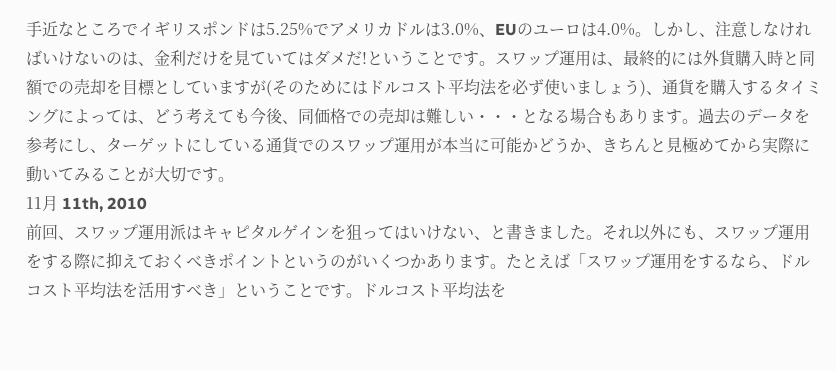手近なところでイギリスポンドは5.25%でアメリカドルは3.0%、EUのユーロは4.0%。しかし、注意しなければいけないのは、金利だけを見ていてはダメだ!ということです。スワップ運用は、最終的には外貨購入時と同額での売却を目標としていますが(そのためにはドルコスト平均法を必ず使いましょう)、通貨を購入するタイミングによっては、どう考えても今後、同価格での売却は難しい・・・となる場合もあります。過去のデータを参考にし、ターゲットにしている通貨でのスワップ運用が本当に可能かどうか、きちんと見極めてから実際に動いてみることが大切です。
11月 11th, 2010
前回、スワップ運用派はキャピタルゲインを狙ってはいけない、と書きました。それ以外にも、スワップ運用をする際に抑えておくべきポイントというのがいくつかあります。たとえば「スワップ運用をするなら、ドルコスト平均法を活用すべき」ということです。ドルコスト平均法を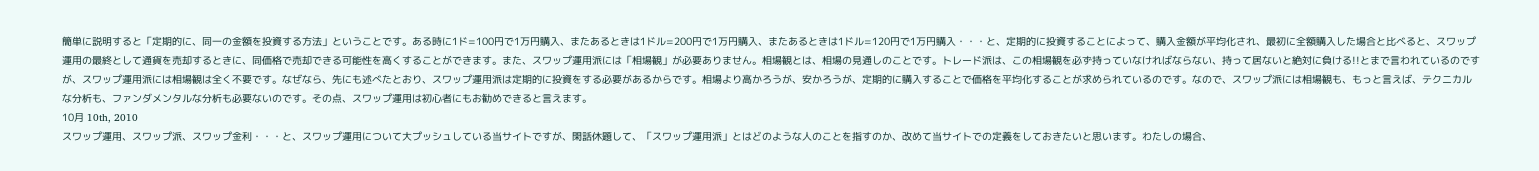簡単に説明すると「定期的に、同一の金額を投資する方法」ということです。ある時に1ド=100円で1万円購入、またあるときは1ドル=200円で1万円購入、またあるときは1ドル=120円で1万円購入・・・と、定期的に投資することによって、購入金額が平均化され、最初に全額購入した場合と比べると、スワップ運用の最終として通貨を売却するときに、同価格で売却できる可能性を高くすることができます。また、スワップ運用派には「相場観」が必要ありません。相場観とは、相場の見通しのことです。トレード派は、この相場観を必ず持っていなければならない、持って居ないと絶対に負ける!!とまで言われているのですが、スワップ運用派には相場観は全く不要です。なぜなら、先にも述べたとおり、スワップ運用派は定期的に投資をする必要があるからです。相場より高かろうが、安かろうが、定期的に購入することで価格を平均化することが求められているのです。なので、スワップ派には相場観も、もっと言えば、テクニカルな分析も、ファンダメンタルな分析も必要ないのです。その点、スワップ運用は初心者にもお勧めできると言えます。
10月 10th, 2010
スワップ運用、スワップ派、スワップ金利・・・と、スワップ運用について大プッシュしている当サイトですが、閑話休題して、「スワップ運用派」とはどのような人のことを指すのか、改めて当サイトでの定義をしておきたいと思います。わたしの場合、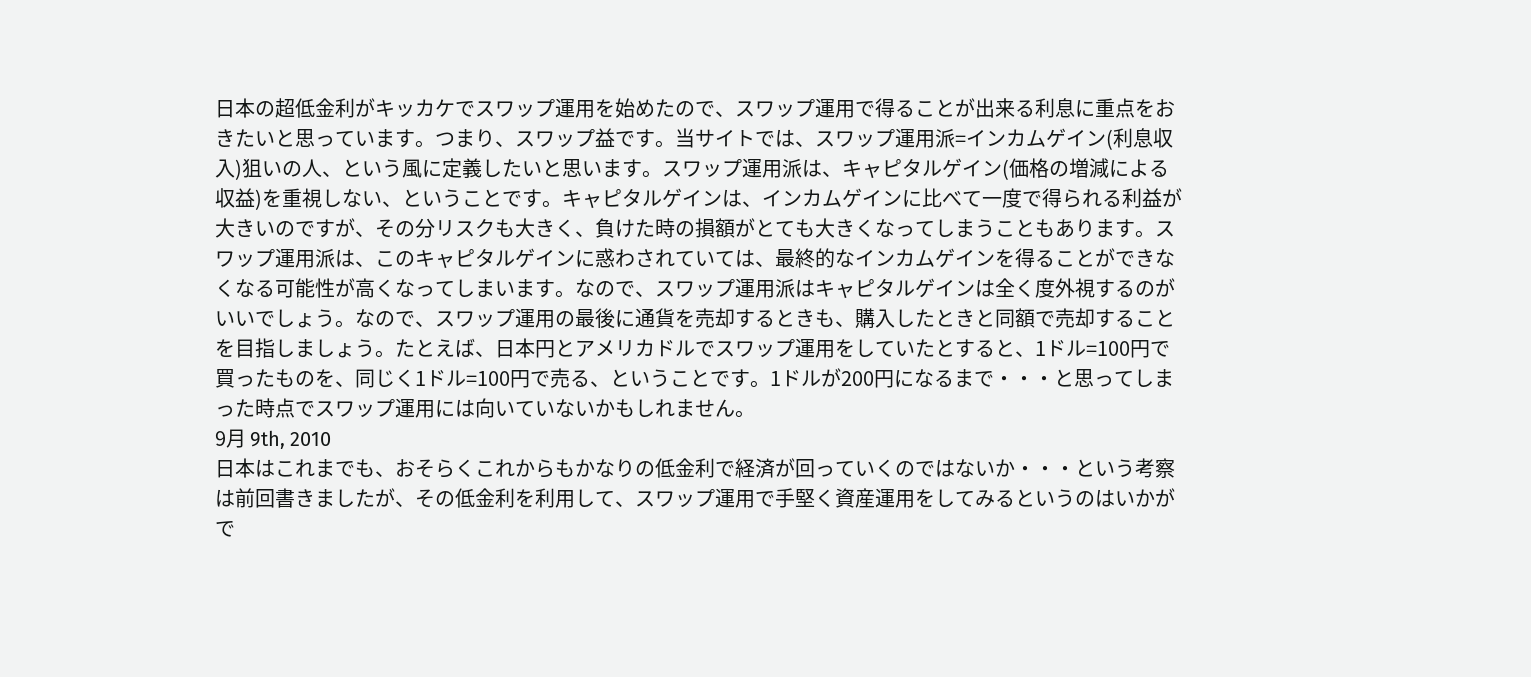日本の超低金利がキッカケでスワップ運用を始めたので、スワップ運用で得ることが出来る利息に重点をおきたいと思っています。つまり、スワップ益です。当サイトでは、スワップ運用派=インカムゲイン(利息収入)狙いの人、という風に定義したいと思います。スワップ運用派は、キャピタルゲイン(価格の増減による収益)を重視しない、ということです。キャピタルゲインは、インカムゲインに比べて一度で得られる利益が大きいのですが、その分リスクも大きく、負けた時の損額がとても大きくなってしまうこともあります。スワップ運用派は、このキャピタルゲインに惑わされていては、最終的なインカムゲインを得ることができなくなる可能性が高くなってしまいます。なので、スワップ運用派はキャピタルゲインは全く度外視するのがいいでしょう。なので、スワップ運用の最後に通貨を売却するときも、購入したときと同額で売却することを目指しましょう。たとえば、日本円とアメリカドルでスワップ運用をしていたとすると、1ドル=100円で買ったものを、同じく1ドル=100円で売る、ということです。1ドルが200円になるまで・・・と思ってしまった時点でスワップ運用には向いていないかもしれません。
9月 9th, 2010
日本はこれまでも、おそらくこれからもかなりの低金利で経済が回っていくのではないか・・・という考察は前回書きましたが、その低金利を利用して、スワップ運用で手堅く資産運用をしてみるというのはいかがで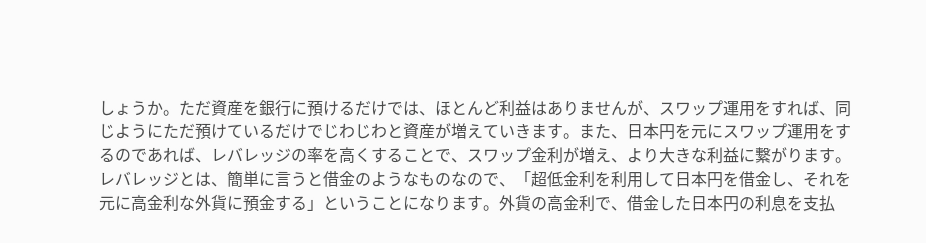しょうか。ただ資産を銀行に預けるだけでは、ほとんど利益はありませんが、スワップ運用をすれば、同じようにただ預けているだけでじわじわと資産が増えていきます。また、日本円を元にスワップ運用をするのであれば、レバレッジの率を高くすることで、スワップ金利が増え、より大きな利益に繋がります。レバレッジとは、簡単に言うと借金のようなものなので、「超低金利を利用して日本円を借金し、それを元に高金利な外貨に預金する」ということになります。外貨の高金利で、借金した日本円の利息を支払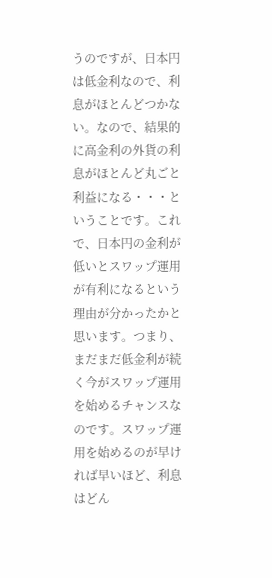うのですが、日本円は低金利なので、利息がほとんどつかない。なので、結果的に高金利の外貨の利息がほとんど丸ごと利益になる・・・ということです。これで、日本円の金利が低いとスワップ運用が有利になるという理由が分かったかと思います。つまり、まだまだ低金利が続く今がスワップ運用を始めるチャンスなのです。スワップ運用を始めるのが早ければ早いほど、利息はどん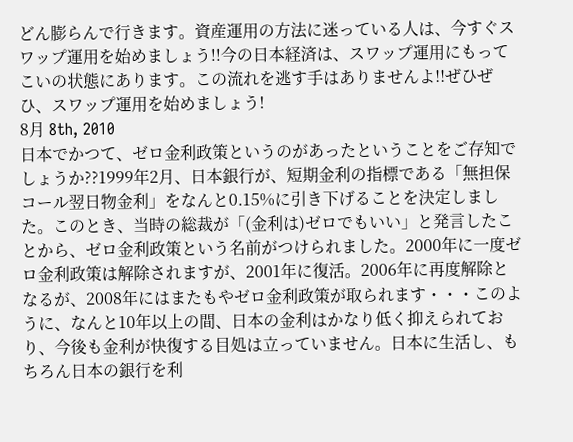どん膨らんで行きます。資産運用の方法に迷っている人は、今すぐスワップ運用を始めましょう!!今の日本経済は、スワップ運用にもってこいの状態にあります。この流れを逃す手はありませんよ!!ぜひぜひ、スワップ運用を始めましょう!
8月 8th, 2010
日本でかつて、ゼロ金利政策というのがあったということをご存知でしょうか??1999年2月、日本銀行が、短期金利の指標である「無担保コール翌日物金利」をなんと0.15%に引き下げることを決定しました。このとき、当時の総裁が「(金利は)ゼロでもいい」と発言したことから、ゼロ金利政策という名前がつけられました。2000年に一度ゼロ金利政策は解除されますが、2001年に復活。2006年に再度解除となるが、2008年にはまたもやゼロ金利政策が取られます・・・このように、なんと10年以上の間、日本の金利はかなり低く抑えられており、今後も金利が快復する目処は立っていません。日本に生活し、もちろん日本の銀行を利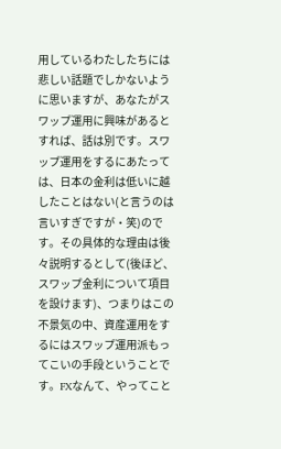用しているわたしたちには悲しい話題でしかないように思いますが、あなたがスワップ運用に興味があるとすれば、話は別です。スワップ運用をするにあたっては、日本の金利は低いに越したことはない(と言うのは言いすぎですが・笑)のです。その具体的な理由は後々説明するとして(後ほど、スワップ金利について項目を設けます)、つまりはこの不景気の中、資産運用をするにはスワップ運用派もってこいの手段ということです。FXなんて、やってこと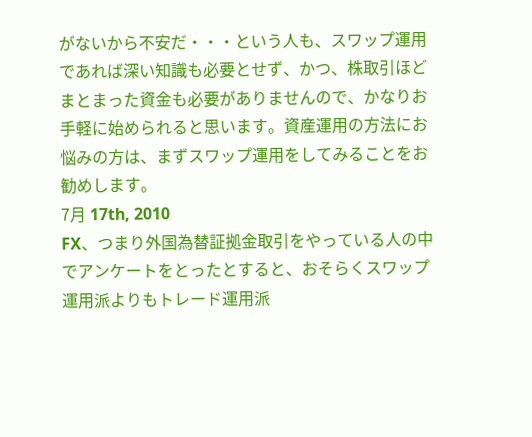がないから不安だ・・・という人も、スワップ運用であれば深い知識も必要とせず、かつ、株取引ほどまとまった資金も必要がありませんので、かなりお手軽に始められると思います。資産運用の方法にお悩みの方は、まずスワップ運用をしてみることをお勧めします。
7月 17th, 2010
FX、つまり外国為替証拠金取引をやっている人の中でアンケートをとったとすると、おそらくスワップ運用派よりもトレード運用派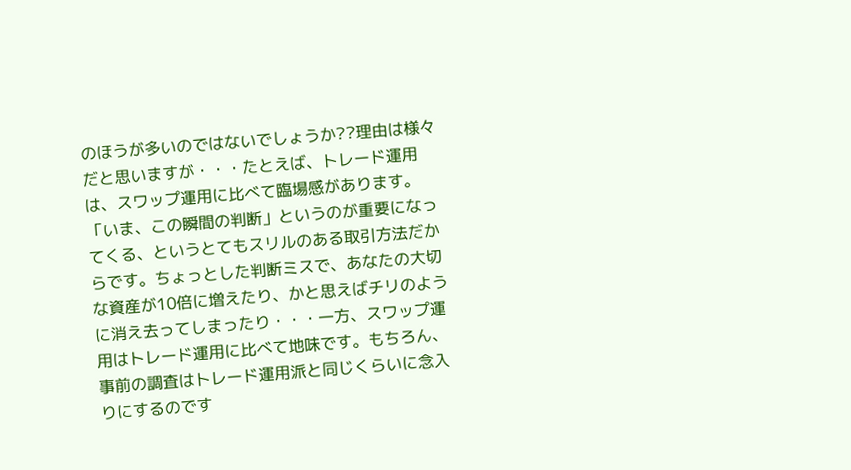のほうが多いのではないでしょうか??理由は様々だと思いますが・・・たとえば、トレード運用は、スワップ運用に比べて臨場感があります。「いま、この瞬間の判断」というのが重要になってくる、というとてもスリルのある取引方法だからです。ちょっとした判断ミスで、あなたの大切な資産が10倍に増えたり、かと思えばチリのように消え去ってしまったり・・・一方、スワップ運用はトレード運用に比べて地味です。もちろん、事前の調査はトレード運用派と同じくらいに念入りにするのです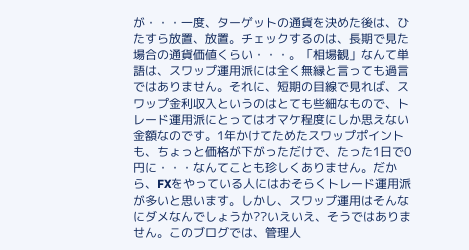が・・・一度、ターゲットの通貨を決めた後は、ひたすら放置、放置。チェックするのは、長期で見た場合の通貨価値くらい・・・。「相場観」なんて単語は、スワップ運用派には全く無縁と言っても過言ではありません。それに、短期の目線で見れば、スワップ金利収入というのはとても些細なもので、トレード運用派にとってはオマケ程度にしか思えない金額なのです。1年かけてためたスワップポイントも、ちょっと価格が下がっただけで、たった1日で0円に・・・なんてことも珍しくありません。だから、FXをやっている人にはおそらくトレード運用派が多いと思います。しかし、スワップ運用はそんなにダメなんでしょうか??いえいえ、そうではありません。このブログでは、管理人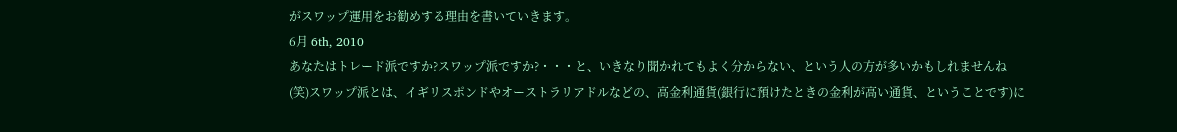がスワップ運用をお勧めする理由を書いていきます。
6月 6th, 2010
あなたはトレード派ですか?スワップ派ですか?・・・と、いきなり聞かれてもよく分からない、という人の方が多いかもしれませんね(笑)スワップ派とは、イギリスポンドやオーストラリアドルなどの、高金利通貨(銀行に預けたときの金利が高い通貨、ということです)に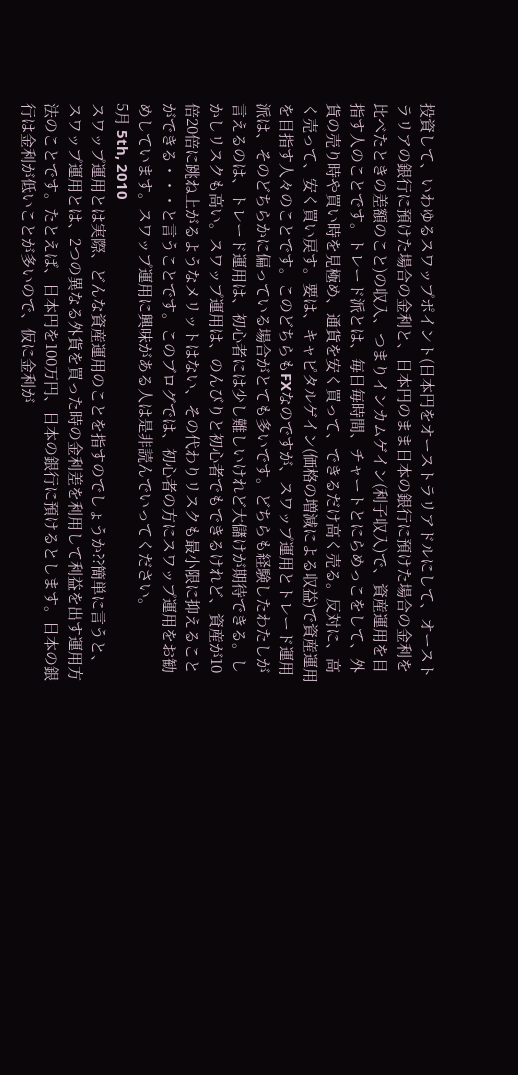投資して、いわゆるスワップポイント(日本円をオーストラリアドルにして、オーストラリアの銀行に預けた場合の金利と、日本円のまま日本の銀行に預けた場合の金利を比べたときの差額のこと)の収入、つまりインカムゲイン(利子収入)で、資産運用を目指す人のことです。トレード派とは、毎日毎時間、チャートとにらめっこをして、外貨の売り時や買い時を見極め、通貨を安く買って、できるだけ高く売る。反対に、高く売って、安く買い戻す。要は、キャピタルゲイン(価格の増減による収益)で資産運用を目指す人々のことです。このどちらもFXなのですが、スワップ運用とトレード運用派は、そのどちらかに偏っている場合がとても多いです。どちらも経験したわたしが言えるのは、トレード運用は、初心者には少し難しいけれど大儲けが期待できる。しかしリスクも高い。スワップ運用は、のんびりと初心者でもできるけれど、資産が10倍20倍に跳ね上がるようなメリットはない、その代わりリスクも最小限に抑えることができる・・・と言うことです。このブログでは、初心者の方にスワップ運用をお勧めしています。スワップ運用に興味がある人は是非読んでいってください。
5月 5th, 2010
スワップ運用とは実際、どんな資産運用のことを指すのでしょうか??簡単に言うと、スワップ運用とは、2つの異なる外貨を買った時の金利差を利用して利益を出す運用方法のことです。たとえば、日本円を100万円、日本の銀行に預けるとします。日本の銀行は金利が低いことが多いので、仮に金利が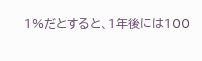1%だとすると、1年後には100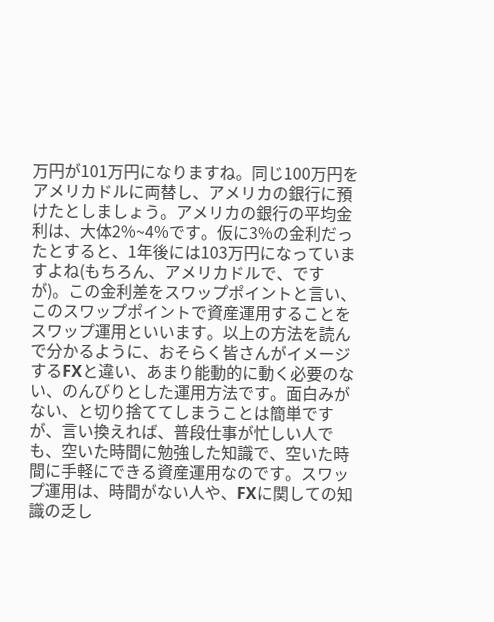万円が101万円になりますね。同じ100万円をアメリカドルに両替し、アメリカの銀行に預けたとしましょう。アメリカの銀行の平均金利は、大体2%~4%です。仮に3%の金利だったとすると、1年後には103万円になっていますよね(もちろん、アメリカドルで、ですが)。この金利差をスワップポイントと言い、このスワップポイントで資産運用することをスワップ運用といいます。以上の方法を読んで分かるように、おそらく皆さんがイメージするFXと違い、あまり能動的に動く必要のない、のんびりとした運用方法です。面白みがない、と切り捨ててしまうことは簡単ですが、言い換えれば、普段仕事が忙しい人でも、空いた時間に勉強した知識で、空いた時間に手軽にできる資産運用なのです。スワップ運用は、時間がない人や、FXに関しての知識の乏し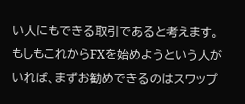い人にもできる取引であると考えます。もしもこれからFXを始めようという人がいれば、まずお勧めできるのはスワップ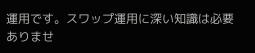運用です。スワップ運用に深い知識は必要ありませ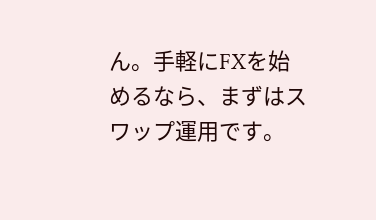ん。手軽にFXを始めるなら、まずはスワップ運用です。